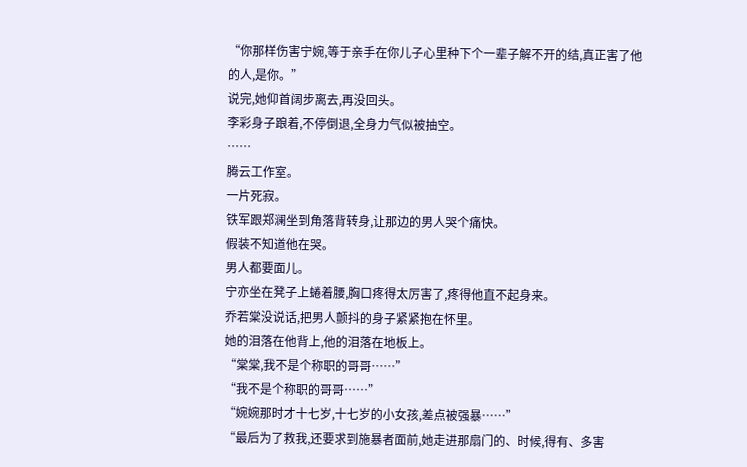“你那样伤害宁婉,等于亲手在你儿子心里种下个一辈子解不开的结,真正害了他的人,是你。”
说完,她仰首阔步离去,再没回头。
李彩身子踉着,不停倒退,全身力气似被抽空。
……
腾云工作室。
一片死寂。
铁军跟郑澜坐到角落背转身,让那边的男人哭个痛快。
假装不知道他在哭。
男人都要面儿。
宁亦坐在凳子上蜷着腰,胸口疼得太厉害了,疼得他直不起身来。
乔若棠没说话,把男人颤抖的身子紧紧抱在怀里。
她的泪落在他背上,他的泪落在地板上。
“棠棠,我不是个称职的哥哥……”
“我不是个称职的哥哥……”
“婉婉那时才十七岁,十七岁的小女孩,差点被强暴……”
“最后为了救我,还要求到施暴者面前,她走进那扇门的、时候,得有、多害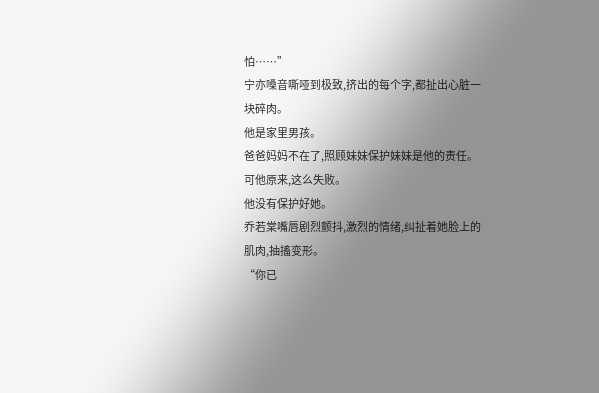怕……”
宁亦嗓音嘶哑到极致,挤出的每个字,都扯出心脏一块碎肉。
他是家里男孩。
爸爸妈妈不在了,照顾妹妹保护妹妹是他的责任。
可他原来,这么失败。
他没有保护好她。
乔若棠嘴唇剧烈颤抖,激烈的情绪,纠扯着她脸上的肌肉,抽搐变形。
“你已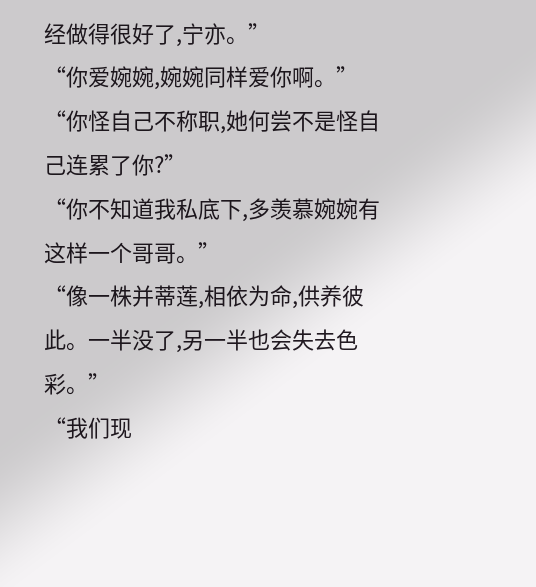经做得很好了,宁亦。”
“你爱婉婉,婉婉同样爱你啊。”
“你怪自己不称职,她何尝不是怪自己连累了你?”
“你不知道我私底下,多羡慕婉婉有这样一个哥哥。”
“像一株并蒂莲,相依为命,供养彼此。一半没了,另一半也会失去色彩。”
“我们现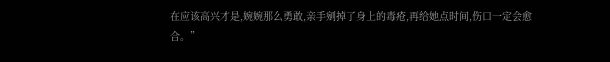在应该高兴才是,婉婉那么勇敢,亲手剜掉了身上的毒疮,再给她点时间,伤口一定会愈合。”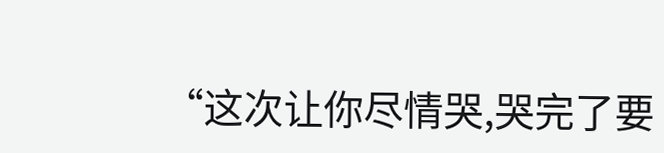“这次让你尽情哭,哭完了要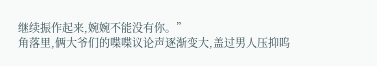继续振作起来,婉婉不能没有你。”
角落里,俩大爷们的喋喋议论声逐渐变大,盖过男人压抑呜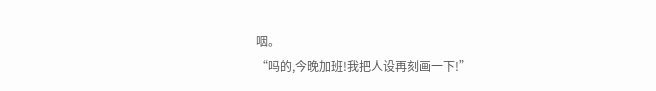咽。
“吗的,今晚加班!我把人设再刻画一下!”